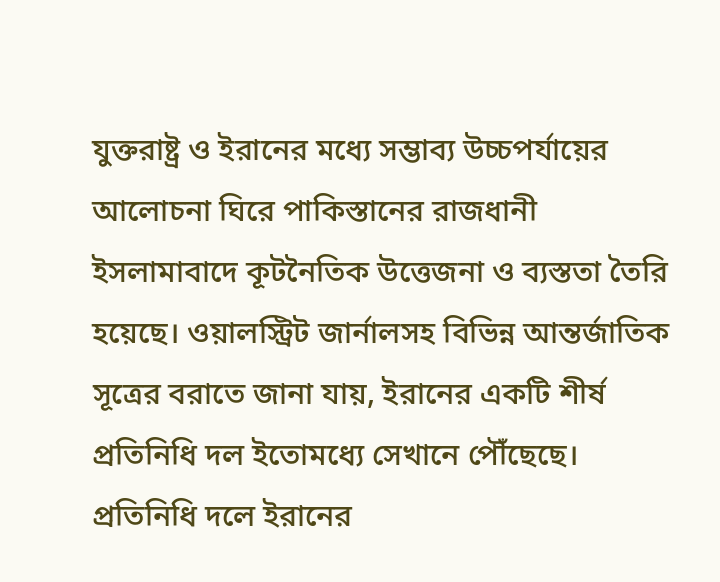যুক্তরাষ্ট্র ও ইরানের মধ্যে সম্ভাব্য উচ্চপর্যায়ের আলোচনা ঘিরে পাকিস্তানের রাজধানী ইসলামাবাদে কূটনৈতিক উত্তেজনা ও ব্যস্ততা তৈরি হয়েছে। ওয়ালস্ট্রিট জার্নালসহ বিভিন্ন আন্তর্জাতিক সূত্রের বরাতে জানা যায়, ইরানের একটি শীর্ষ প্রতিনিধি দল ইতোমধ্যে সেখানে পৌঁছেছে।
প্রতিনিধি দলে ইরানের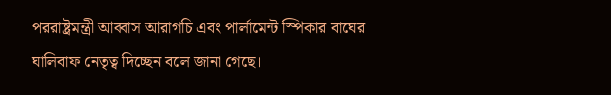পররাষ্ট্রমন্ত্রী আব্বাস আরাগচি এবং পার্লামেন্ট স্পিকার বাঘের ঘালিবাফ নেতৃত্ব দিচ্ছেন বলে জানা গেছে।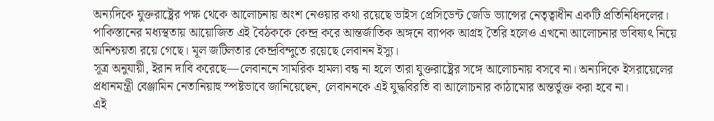অন্যদিকে যুক্তরাষ্ট্রের পক্ষ থেকে আলোচনায় অংশ নেওয়ার কথা রয়েছে ভাইস প্রেসিডেন্ট জেডি ভ্যান্সের নেতৃত্বাধীন একটি প্রতিনিধিদলের।
পাকিস্তানের মধ্যস্থতায় আয়োজিত এই বৈঠককে কেন্দ্র করে আন্তর্জাতিক অঙ্গনে ব্যাপক আগ্রহ তৈরি হলেও এখনো আলোচনার ভবিষ্যৎ নিয়ে অনিশ্চয়তা রয়ে গেছে। মূল জটিলতার কেন্দ্রবিন্দুতে রয়েছে লেবানন ইস্যু।
সূত্র অনুযায়ী, ইরান দাবি করেছে—লেবাননে সামরিক হামলা বন্ধ না হলে তারা যুক্তরাষ্ট্রের সঙ্গে আলোচনায় বসবে না। অন্যদিকে ইসরায়েলের প্রধানমন্ত্রী বেঞ্জামিন নেতানিয়াহু স্পষ্টভাবে জানিয়েছেন, লেবাননকে এই যুদ্ধবিরতি বা আলোচনার কাঠামোর অন্তর্ভুক্ত করা হবে না।
এই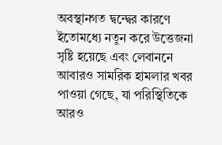অবস্থানগত দ্বন্দ্বের কারণে ইতোমধ্যে নতুন করে উত্তেজনা সৃষ্টি হয়েছে এবং লেবাননে আবারও সামরিক হামলার খবর পাওয়া গেছে, যা পরিস্থিতিকে আরও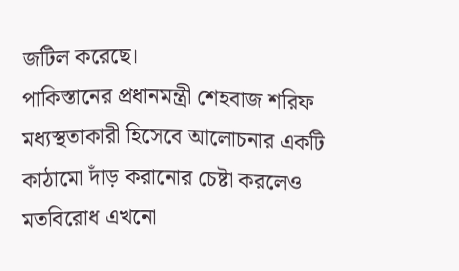জটিল করেছে।
পাকিস্তানের প্রধানমন্ত্রী শেহবাজ শরিফ মধ্যস্থতাকারী হিসেবে আলোচনার একটি কাঠামো দাঁড় করানোর চেষ্টা করলেও মতবিরোধ এখনো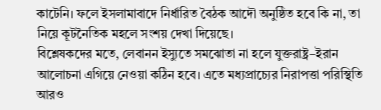কাটেনি। ফলে ইসলামাবাদে নির্ধারিত বৈঠক আদৌ অনুষ্ঠিত হবে কি না, তা নিয়ে কূটনৈতিক মহলে সংশয় দেখা দিয়েছে।
বিশ্লেষকদের মতে, লেবানন ইস্যুতে সমঝোতা না হলে যুক্তরাষ্ট্র–ইরান আলোচনা এগিয়ে নেওয়া কঠিন হবে। এতে মধ্যপ্রাচ্যের নিরাপত্তা পরিস্থিতি আরও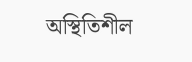অস্থিতিশীল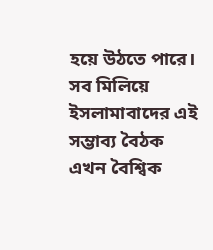হয়ে উঠতে পারে।
সব মিলিয়ে ইসলামাবাদের এই সম্ভাব্য বৈঠক এখন বৈশ্বিক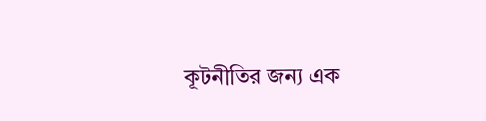কূটনীতির জন্য এক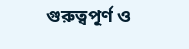গুরুত্বপূর্ণ ও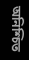অনিশ্চিত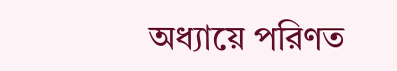অধ্যায়ে পরিণত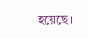হয়েছে।